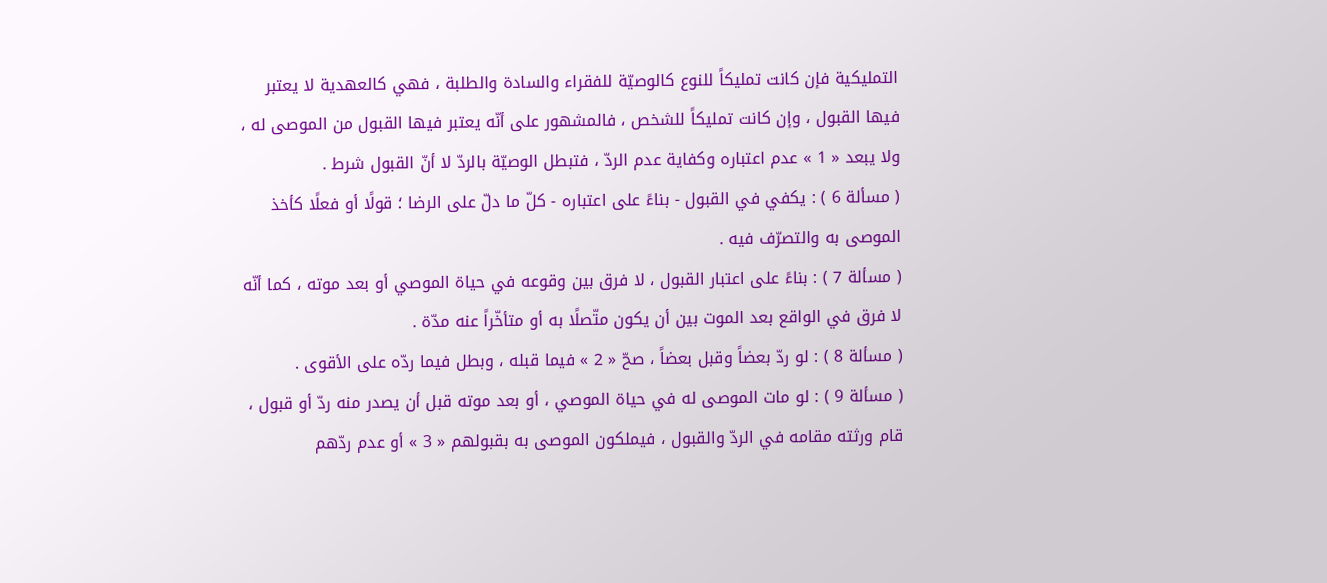التمليكية فإن كانت تمليكاً للنوع كالوصيّة للفقراء والسادة والطلبة ، فهي كالعهدية لا يعتبر فيها القبول ، وإن كانت تمليكاً للشخص ، فالمشهور على أنّه يعتبر فيها القبول من الموصى له ، ولا يبعد « 1 » عدم اعتباره وكفاية عدم الردّ ، فتبطل الوصيّة بالردّ لا أنّ القبول شرط .
( مسألة 6 ) : يكفي في القبول - بناءً على اعتباره - كلّ ما دلّ على الرضا ؛ قولًا أو فعلًا كأخذ الموصى به والتصرّف فيه .
( مسألة 7 ) : بناءً على اعتبار القبول ، لا فرق بين وقوعه في حياة الموصي أو بعد موته ، كما أنّه لا فرق في الواقع بعد الموت بين أن يكون متّصلًا به أو متأخّراً عنه مدّة .
( مسألة 8 ) : لو ردّ بعضاً وقبل بعضاً ، صحّ « 2 » فيما قبله ، وبطل فيما ردّه على الأقوى .
( مسألة 9 ) : لو مات الموصى له في حياة الموصي ، أو بعد موته قبل أن يصدر منه ردّ أو قبول ، قام ورثته مقامه في الردّ والقبول ، فيملكون الموصى به بقبولهم « 3 » أو عدم ردّهم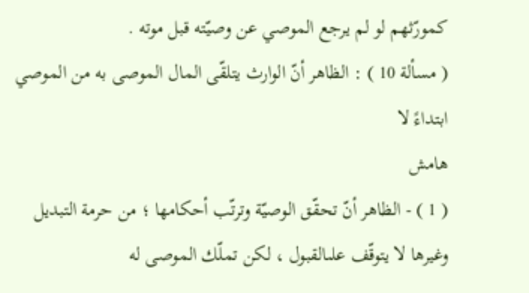كمورّثهم لو لم يرجع الموصي عن وصيّته قبل موته .
( مسألة 10 ) : الظاهر أنّ الوارث يتلقّى المال الموصى به من الموصي ابتداءً لا
هامش
( 1 ) - الظاهر أنّ تحقّق الوصيّة وترتّب أحكامها ؛ من حرمة التبديل وغيرها لا يتوقّف علىالقبول ، لكن تملّك الموصى له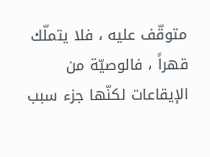متوقّف عليه ، فلا يتملّك قهراً ، فالوصيّة من الإيقاعات لكنّها جزء سبب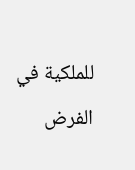للملكية في الفرض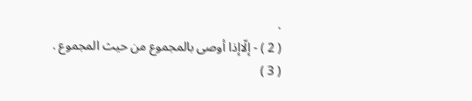.
( 2 ) - إلّاإذا أوصى بالمجموع من حيث المجموع .
( 3 )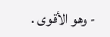- وهو الأقوى .